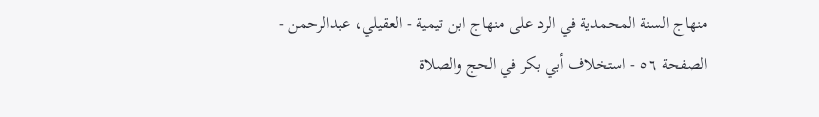منهاج السنة المحمدية في الرد على منهاج ابن تيمية - العقيلي، عبدالرحمن - الصفحة ٥٦ - استخلاف أبي بكر في الحج والصلاة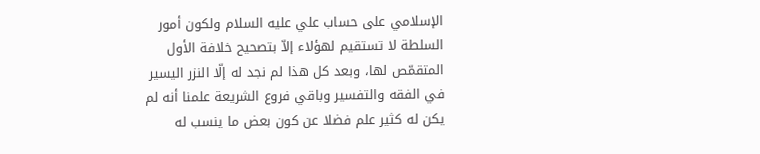الإسلامي على حساب علي عليه السلام ولكون أمور السلطة لا تستقيم لهؤلاء إلاّ بتصحيح خلافة الأول المتقمّص لها، وبعد كل هذا لم نجد له إلّا النزر اليسير في الفقه والتفسير وباقي فروع الشريعة علمنا أنه لم يكن له كثير علم فضلا عن كون بعض ما ينسب له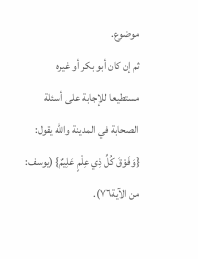موضوع.
ثم إن كان أبو بكر أو غيره مستطيعا للإجابة على أسئلة الصحابة في المدينة والله يقول:
{وَفَوْقَ كُلِّ ذِي عِلْمٍ عَلِيمٌ} (يوسف: من الآية٧٦).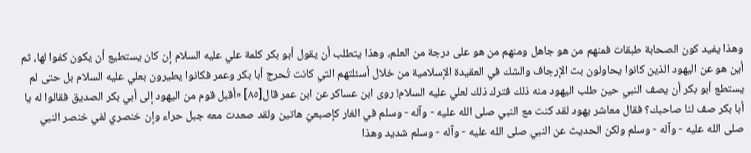وهذا يفيد كون الصحابة طبقات فمنهم من هو جاهل ومنهم من هو على درجة من العلم، وهذا يتطلب أن يقول أبو بكر كلمة علي عليه السلام إن كان يستطيع أن يكون كفوا لها، ثم أين هو عن اليهود الذين كانوا يحاولون بث الإرجاف والشك في العقيدة الإسلامية من خلال أسئلتهم التي كانت تُحرج أبا بكر وعمر فكانوا يطيرون بعلي عليه السلام بل حتى لم يستطع أبو بكر أن يصف النبي حين طلب اليهود منه ذلك فترك ذلك لعلي عليه السلام! روى ابن عساكر عن ابن عمر قال[٨٥] «أقبل قوم من اليهود إلى أبي بكر الصديق فقالوا له يا أبا بكر صف لنا صاحبك؟ فقال معاشر يهود لقد كنت مع النبي صلى الله عليه - وآله - وسلم في الغار كإصبعيّ هاتين ولقد صعدت معه جبل حراء وإن خنصري لفي خنصر النبي صلى الله عليه - وآله - وسلم ولكن الحديث عن النبي صلى الله عليه - وآله - وسلم شديد وهذا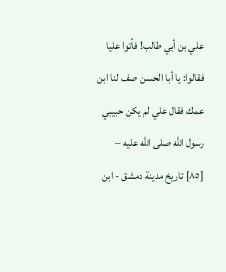علي بن أبي طالب! فأتوا عليا فقالوا: يا أبا الحسن صف لنا ابن عمك فقال علي لم يكن حبيبي رسول الله صلى الله عليه –
[٨٥] تاريخ مدينة دمشق - ابن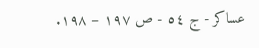عساكر - ج ٥٤ - ص ١٩٧ – ١٩٨.